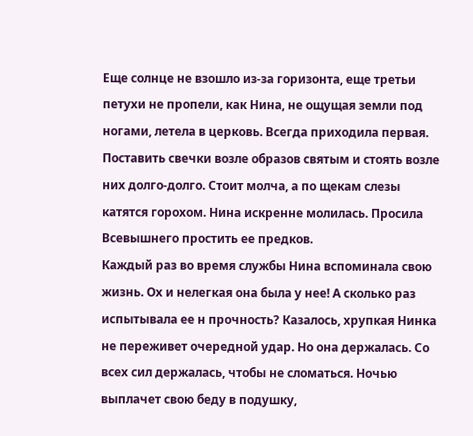Еще солнце не взошло из-за горизонта, еще третьи петухи не пропели, как Нина, не ощущая земли под ногами, летела в церковь. Всегда приходила первая. Поставить свечки возле образов святым и стоять возле них долго-долго. Стоит молча, а по щекам слезы катятся горохом. Нина искренне молилась. Просила Всевышнего простить ее предков.
Каждый раз во время службы Нина вспоминала свою жизнь. Ох и нелегкая она была у нее! А сколько раз испытывала ее н прочность? Казалось, хрупкая Нинка не переживет очередной удар. Но она держалась. Со всех сил держалась, чтобы не сломаться. Ночью выплачет свою беду в подушку,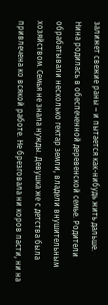залижет свежие раны – и пытается как-нибудь жить дальше.
Нина родилась в обеспеченной деревенской семье. Родители обрабатывали несколько гектар земли, владели внушительным хозяйством. Семья не знала нужды. Девушка же с детства была привлечена ко всякой работе. Не брезговала ни коров пасти, ни на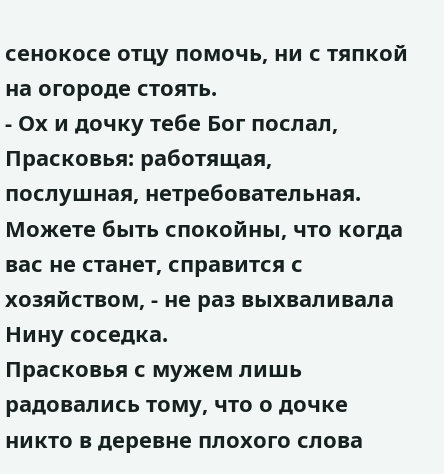сенокосе отцу помочь, ни с тяпкой на огороде стоять.
- Ох и дочку тебе Бог послал, Прасковья: работящая, послушная, нетребовательная. Можете быть спокойны, что когда вас не станет, справится с хозяйством, - не раз выхваливала Нину соседка.
Прасковья с мужем лишь радовались тому, что о дочке никто в деревне плохого слова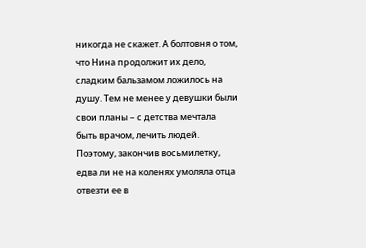никогда не скажет. А болтовня о том, что Нина продолжит их дело, сладким бальзамом ложилось на душу. Тем не менее у девушки были свои планы – с детства мечтала быть врачом, лечить людей. Поэтому, закончив восьмилетку, едва ли не на коленях умоляла отца отвезти ее в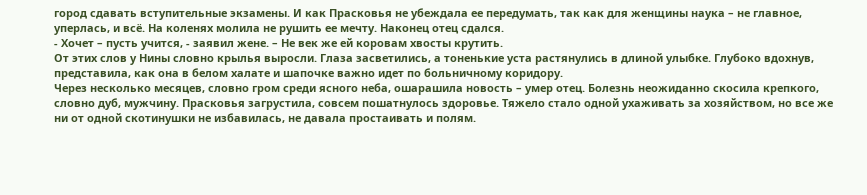город сдавать вступительные экзамены. И как Прасковья не убеждала ее передумать, так как для женщины наука – не главное, уперлась, и всё. На коленях молила не рушить ее мечту. Наконец отец сдался.
- Хочет – пусть учится, - заявил жене. – Не век же ей коровам хвосты крутить.
От этих слов у Нины словно крылья выросли. Глаза засветились, а тоненькие уста растянулись в длиной улыбке. Глубоко вдохнув, представила, как она в белом халате и шапочке важно идет по больничному коридору.
Через несколько месяцев, словно гром среди ясного неба, ошарашила новость – умер отец. Болезнь неожиданно скосила крепкого, словно дуб, мужчину. Прасковья загрустила, совсем пошатнулось здоровье. Тяжело стало одной ухаживать за хозяйством, но все же ни от одной скотинушки не избавилась, не давала простаивать и полям.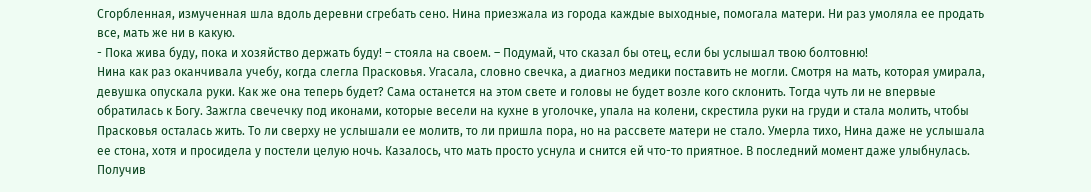Сгорбленная, измученная шла вдоль деревни сгребать сено. Нина приезжала из города каждые выходные, помогала матери. Ни раз умоляла ее продать все, мать же ни в какую.
- Пока жива буду, пока и хозяйство держать буду! – стояла на своем. – Подумай, что сказал бы отец, если бы услышал твою болтовню!
Нина как раз оканчивала учебу, когда слегла Прасковья. Угасала, словно свечка, а диагноз медики поставить не могли. Смотря на мать, которая умирала, девушка опускала руки. Как же она теперь будет? Сама останется на этом свете и головы не будет возле кого склонить. Тогда чуть ли не впервые обратилась к Богу. Зажгла свечечку под иконами, которые весели на кухне в уголочке, упала на колени, скрестила руки на груди и стала молить, чтобы Прасковья осталась жить. То ли сверху не услышали ее молитв, то ли пришла пора, но на рассвете матери не стало. Умерла тихо, Нина даже не услышала ее стона, хотя и просидела у постели целую ночь. Казалось, что мать просто уснула и снится ей что-то приятное. В последний момент даже улыбнулась.
Получив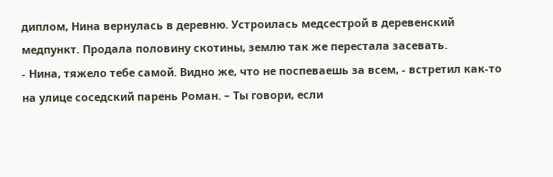диплом, Нина вернулась в деревню. Устроилась медсестрой в деревенский медпункт. Продала половину скотины, землю так же перестала засевать.
- Нина, тяжело тебе самой. Видно же, что не поспеваешь за всем, - встретил как-то на улице соседский парень Роман. – Ты говори, если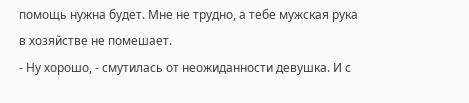помощь нужна будет. Мне не трудно, а тебе мужская рука в хозяйстве не помешает.
- Ну хорошо, - смутилась от неожиданности девушка. И с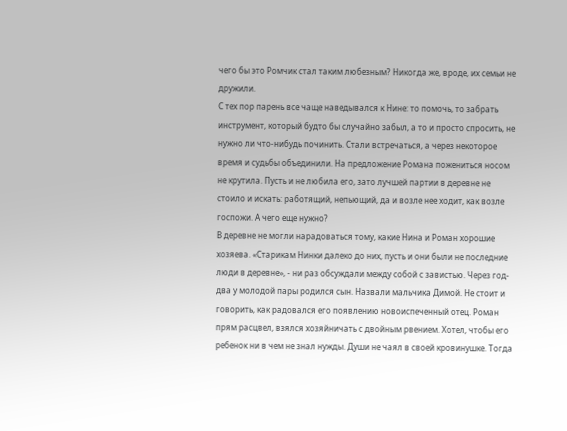чего бы это Ромчик стал таким любезным? Никогда же, вроде, их семьи не дружили.
С тех пор парень все чаще наведывался к Нине: то помочь, то забрать инструмент, который будто бы случайно забыл, а то и просто спросить, не нужно ли что-нибудь починить. Стали встречаться, а через некоторое время и судьбы объединили. На предложение Романа пожениться носом не крутила. Пусть и не любила его, зато лучшей партии в деревне не стоило и искать: работящий, непьющий, да и возле нее ходит, как возле госпожи. А чего еще нужно?
В деревне не могли нарадоваться тому, какие Нина и Роман хорошие хозяева. «Старикам Нинки далеко до них, пусть и они были не последние люди в деревне», - ни раз обсуждали между собой с завистью. Через год-два у молодой пары родился сын. Назвали мальчика Димой. Не стоит и говорить, как радовался его появлению новоиспеченный отец. Роман прям расцвел, взялся хозяйничать с двойным рвением. Хотел, чтобы его ребенок ни в чем не знал нужды. Души не чаял в своей кровинушке. Тогда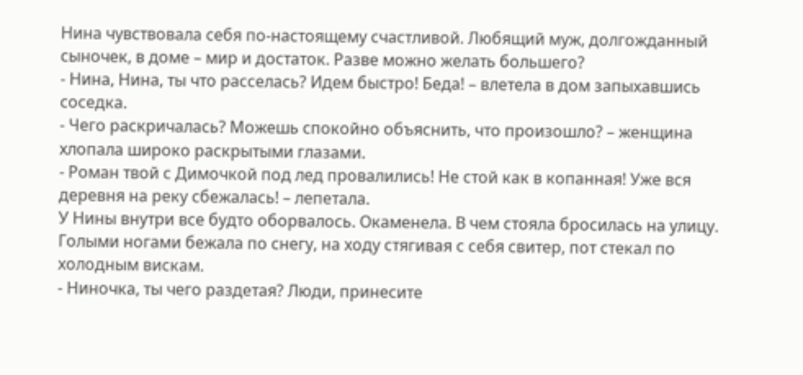Нина чувствовала себя по-настоящему счастливой. Любящий муж, долгожданный сыночек, в доме – мир и достаток. Разве можно желать большего?
- Нина, Нина, ты что расселась? Идем быстро! Беда! – влетела в дом запыхавшись соседка.
- Чего раскричалась? Можешь спокойно объяснить, что произошло? – женщина хлопала широко раскрытыми глазами.
- Роман твой с Димочкой под лед провалились! Не стой как в копанная! Уже вся деревня на реку сбежалась! – лепетала.
У Нины внутри все будто оборвалось. Окаменела. В чем стояла бросилась на улицу. Голыми ногами бежала по снегу, на ходу стягивая с себя свитер, пот стекал по холодным вискам.
- Ниночка, ты чего раздетая? Люди, принесите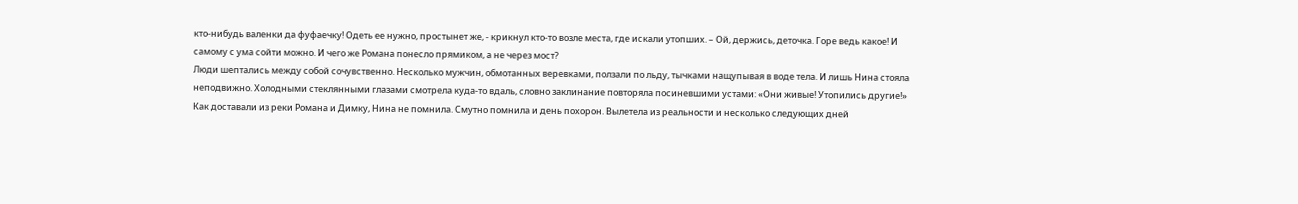кто-нибудь валенки да фуфаечку! Одеть ее нужно, простынет же, - крикнул кто-то возле места, где искали утопших. – Ой, держись, деточка. Горе ведь какое! И самому с ума сойти можно. И чего же Романа понесло прямиком, а не через мост?
Люди шептались между собой сочувственно. Несколько мужчин, обмотанных веревками, ползали по льду, тычками нащупывая в воде тела. И лишь Нина стояла неподвижно. Холодными стеклянными глазами смотрела куда-то вдаль, словно заклинание повторяла посиневшими устами: «Они живые! Утопились другие!»
Как доставали из реки Романа и Димку, Нина не помнила. Смутно помнила и день похорон. Вылетела из реальности и несколько следующих дней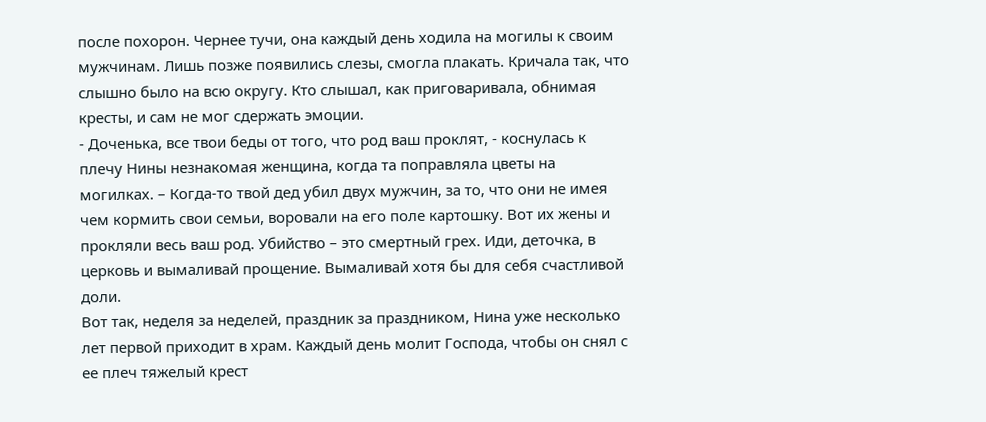после похорон. Чернее тучи, она каждый день ходила на могилы к своим мужчинам. Лишь позже появились слезы, смогла плакать. Кричала так, что слышно было на всю округу. Кто слышал, как приговаривала, обнимая кресты, и сам не мог сдержать эмоции.
- Доченька, все твои беды от того, что род ваш проклят, - коснулась к плечу Нины незнакомая женщина, когда та поправляла цветы на могилках. – Когда-то твой дед убил двух мужчин, за то, что они не имея чем кормить свои семьи, воровали на его поле картошку. Вот их жены и прокляли весь ваш род. Убийство – это смертный грех. Иди, деточка, в церковь и вымаливай прощение. Вымаливай хотя бы для себя счастливой доли.
Вот так, неделя за неделей, праздник за праздником, Нина уже несколько лет первой приходит в храм. Каждый день молит Господа, чтобы он снял с ее плеч тяжелый крест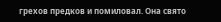грехов предков и помиловал. Она свято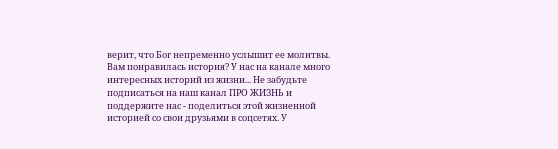верит, что Бог непременно услышит ее молитвы.
Вам понравилась история? У нас на канале много интересных историй из жизни... Не забудьте подписаться на наш канал ПРО ЖИЗНЬ и поддержите нас - поделиться этой жизненной историей со свои друзьями в соцсетях. У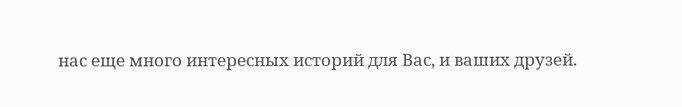нас еще много интересных историй для Вас, и ваших друзей.